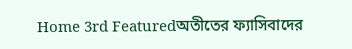Home 3rd Featuredঅতীতের ফ্যাসিবাদের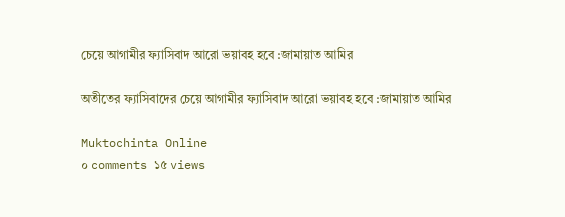চেয়ে আগামীর ফ্যাসিবাদ আরো ভয়াবহ হবে :জামায়াত আমির

অতীতের ফ্যাসিবাদের চেয়ে আগামীর ফ্যাসিবাদ আরো ভয়াবহ হবে :জামায়াত আমির

Muktochinta Online
০ comments ১৫ views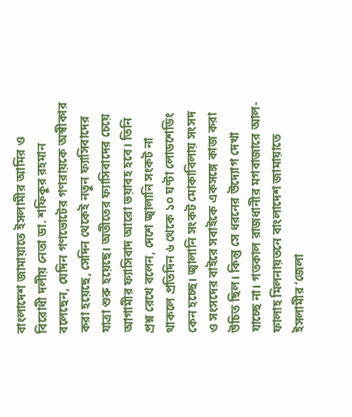বাংলাদেশ জামায়াতে ইসলামীর আমির ও বিরোধী দলীয় নেতা ডা. শফিকুর রহমান বলেছেন, যেদিন গণভোটের গণরায়কে অস্বীকার করা হয়েছে, সেদিন থেকেই নতুন ফ্যাসিবাদের যাত্রা শুরু হয়েছে। অতীতের ফ্যাসিবাদের চেয়ে আগামীর ফ্যাসিবাদ আরো ভয়াবহ হবে। তিনি প্রশ্ন রেখে বলেন, দেশে জ্বালানি সংকট না থাকলে প্রতিদিন ৬ থেকে ১০ ঘণ্টা লোডশেডিং কেন হচ্ছে। জ্বালানি সংকট মোকাবিলায় সংসদ ও সংসদের বাইরে সবাইকে একসঙ্গে কাজ করা উচিত ছিল। কিন্তু সে ধরনের উদ্যোগ দেখা যাচ্ছে না। গতকাল রাজধানীর মগবাজারে আল-ফালাহ মিলনায়তনে বাংলাদেশ জামায়াতে ইসলামীর ‘জেলা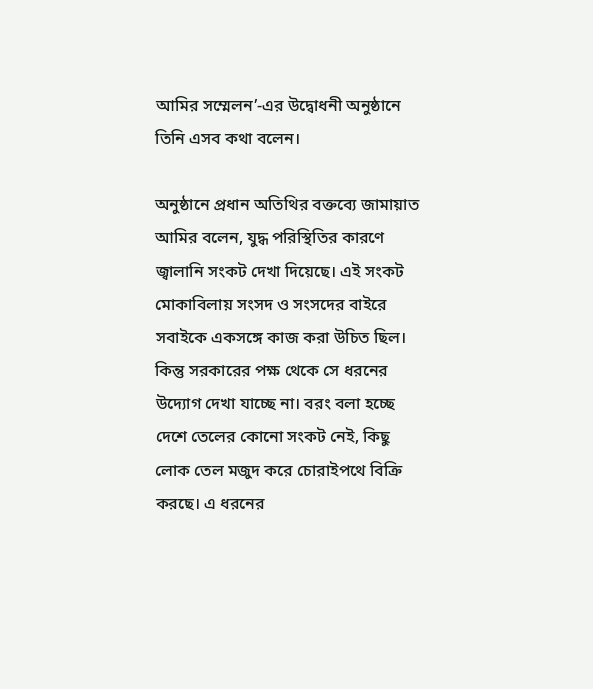আমির সম্মেলন’-এর উদ্বোধনী অনুষ্ঠানে তিনি এসব কথা বলেন।

অনুষ্ঠানে প্রধান অতিথির বক্তব্যে জামায়াত আমির বলেন, যুদ্ধ পরিস্থিতির কারণে জ্বালানি সংকট দেখা দিয়েছে। এই সংকট মোকাবিলায় সংসদ ও সংসদের বাইরে সবাইকে একসঙ্গে কাজ করা উচিত ছিল। কিন্তু সরকারের পক্ষ থেকে সে ধরনের উদ্যোগ দেখা যাচ্ছে না। বরং বলা হচ্ছে দেশে তেলের কোনো সংকট নেই, কিছু লোক তেল মজুদ করে চোরাইপথে বিক্রি করছে। এ ধরনের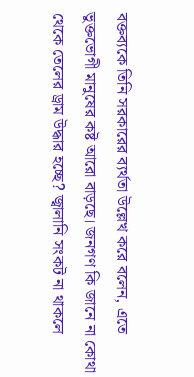বক্তব্যকে তিনি সরকারের ব্যর্থতা উল্লেখ করে বলেন, এতে ভুক্তভোগী মানুষের কষ্ট আরো বাড়ছে। জনগণ কি জানে না কোথা থেকে তেলের ড্রাম উদ্ধার হচ্ছে? জ্বালানি সংকট না থাকলে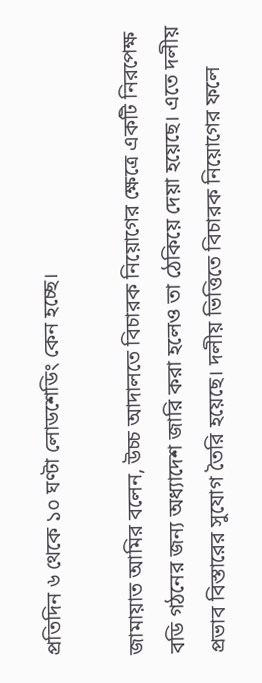প্রতিদিন ৬ থেকে ১০ ঘণ্টা লোডশেডিং কেন হচ্ছে।

জামায়াত আমির বলেন, উচ্চ আদালতে বিচারক নিয়োগের ক্ষেত্রে একটি নিরপেক্ষ বডি গঠনের জন্য অধ্যাদেশ জারি করা হলেও তা ঠেকিয়ে দেয়া হয়েছে। এতে দলীয় প্রভাব বিস্তারের সুযোগ তৈরি হয়েছে। দলীয় ভিত্তিতে বিচারক নিয়োগের ফলে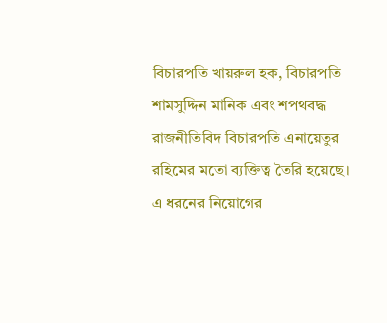বিচারপতি খায়রুল হক, বিচারপতি শামসুদ্দিন মানিক এবং শপথবদ্ধ রাজনীতিবিদ বিচারপতি এনায়েতুর রহিমের মতো ব্যক্তিত্ব তৈরি হয়েছে। এ ধরনের নিয়োগের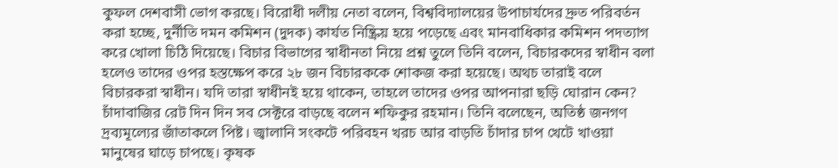কুফল দেশবাসী ভোগ করছে। বিরোধী দলীয় নেতা বলেন, বিশ্ববিদ্যালয়ের উপাচার্যদের দ্রুত পরিবর্তন করা হচ্ছে, দুর্নীতি দমন কমিশন (দুদক) কার্যত নিষ্ক্রিয় হয়ে পড়েছে এবং মানবাধিকার কমিশন পদত্যাগ করে খোলা চিঠি দিয়েছে। বিচার বিভাগের স্বাধীনতা নিয়ে প্রশ্ন তুলে তিনি বলেন, বিচারকদের স্বাধীন বলা হলেও তাদের ওপর হস্তক্ষেপ করে ২৮ জন বিচারককে শোকজ করা হয়েছে। অথচ তারাই বলে বিচারকরা স্বাধীন। যদি তারা স্বাধীনই হয়ে থাকেন, তাহলে তাদের ওপর আপনারা ছড়ি ঘোরান কেন?
চাঁদাবাজির রেট দিন দিন সব সেক্টরে বাড়ছে বলেন শফিকুর রহমান। তিনি বলেছেন, অতিষ্ঠ জনগণ দ্রব্যমূল্যের জাঁতাকলে পিষ্ট। জ্বালানি সংকটে পরিবহন খরচ আর বাড়তি চাঁদার চাপ খেটে খাওয়া মানুষের ঘাড়ে চাপছে। কৃষক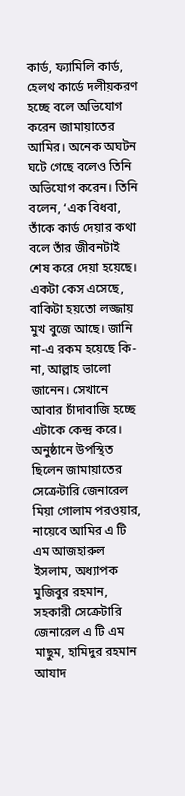কার্ড, ফ্যামিলি কার্ড, হেলথ কার্ডে দলীয়করণ হচ্ছে বলে অভিযোগ করেন জামায়াতের আমির। অনেক অঘটন ঘটে গেছে বলেও তিনি অভিযোগ করেন। তিনি বলেন, ‘এক বিধবা, তাঁকে কার্ড দেয়ার কথা বলে তাঁর জীবনটাই শেষ করে দেয়া হয়েছে। একটা কেস এসেছে, বাকিটা হয়তো লজ্জায় মুখ বুজে আছে। জানি না-এ রকম হয়েছে কি-না, আল্লাহ ভালো জানেন। সেখানে আবার চাঁদাবাজি হচ্ছে এটাকে কেন্দ্র করে।
অনুষ্ঠানে উপস্থিত ছিলেন জামায়াতের সেক্রেটারি জেনারেল মিয়া গোলাম পরওয়ার, নায়েবে আমির এ টি এম আজহারুল ইসলাম, অধ্যাপক মুজিবুর রহমান, সহকারী সেক্রেটারি জেনারেল এ টি এম মাছুম, হামিদুর রহমান আযাদ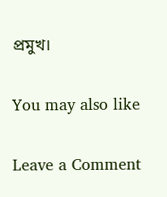প্রমুখ।

You may also like

Leave a Comment